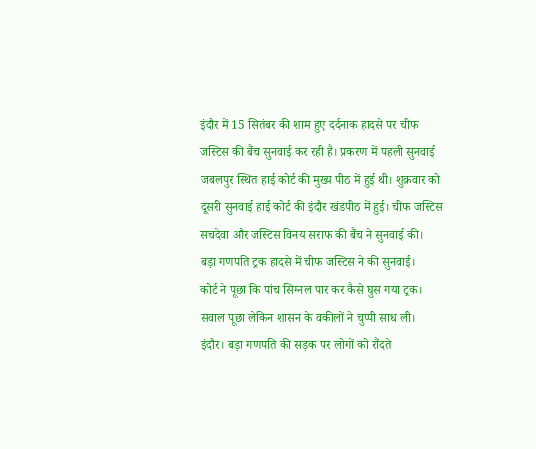इंदौर में 15 सितंबर की शाम हुए दर्दनाक हादसे पर चीफ जस्टिस की बैंच सुनवाई कर रही है। प्रकरण में पहली सुनवाई जबलपुर स्थित हाई कोर्ट की मुख्य पीठ में हुई थी। शुक्रवार को दूसरी सुनवाई हाई कोर्ट की इंदौर खंडपीठ में हुई। चीफ जस्टिस सचदेवा और जस्टिस विनय सराफ की बैंच ने सुनवाई की।
बड़ा गणपति ट्रक हादसे में चीफ जस्टिस ने की सुनवाई।
कोर्ट ने पूछा कि पांच सिग्नल पार कर कैसे घुस गया ट्रक।
सवाल पूछा लेकिन शासन के वकीलों ने चुप्पी साध ली।
इंदौर। बड़ा गणपति की सड़क पर लोगों को रौंदते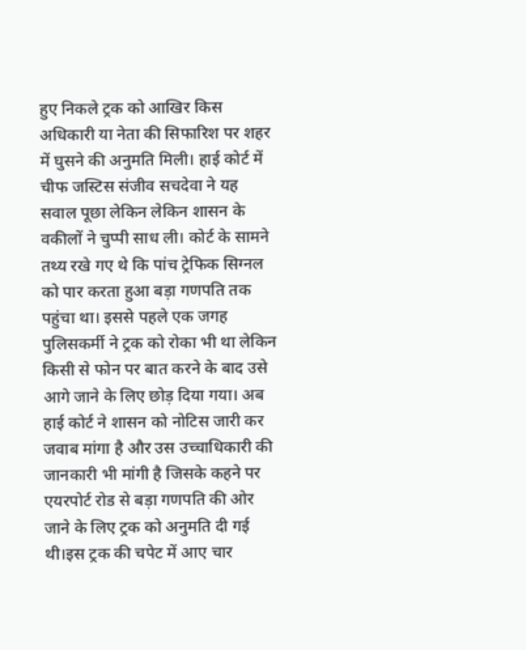हुए निकले ट्रक को आखिर किस अधिकारी या नेता की सिफारिश पर शहर में घुसने की अनुमति मिली। हाई कोर्ट में चीफ जस्टिस संजीव सचदेवा ने यह सवाल पूछा लेकिन लेकिन शासन के वकीलों ने चुप्पी साध ली। कोर्ट के सामने तथ्य रखे गए थे कि पांच ट्रेफिक सिग्नल को पार करता हुआ बड़ा गणपति तक पहुंचा था। इससे पहले एक जगह पुलिसकर्मी ने ट्रक को रोका भी था लेकिन किसी से फोन पर बात करने के बाद उसे आगे जाने के लिए छोड़ दिया गया। अब हाई कोर्ट ने शासन को नोटिस जारी कर जवाब मांगा है और उस उच्चाधिकारी की जानकारी भी मांगी है जिसके कहने पर एयरपोर्ट रोड से बड़ा गणपति की ओर जाने के लिए ट्रक को अनुमति दी गई थी।इस ट्रक की चपेट में आए चार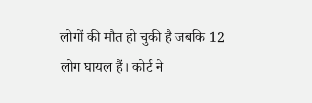लोगों की मौत हो चुकी है जबकि 12 लोग घायल हैं। कोर्ट ने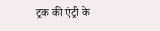ट्रक की एंट्री के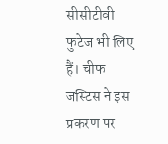सीसीटीवी फुटेज भी लिए हैं। चीफ जस्टिस ने इस प्रकरण पर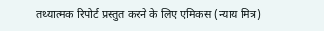तथ्यात्मक रिपोर्ट प्रस्तुत करने के लिए एमिकस (न्याय मित्र)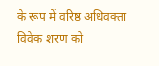के रूप में वरिष्ठ अधिवक्ता विवेक शरण को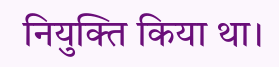नियुक्ति किया था।